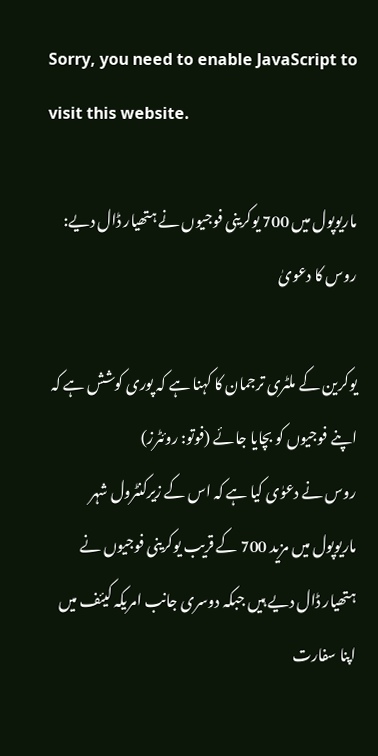Sorry, you need to enable JavaScript to visit this website.

ماریوپول میں 700 یوکرینی فوجیوں نے ہتھیار ڈال دیے: روس کا دعویٰ

یوکرین کے ملٹری ترجمان کا کہنا ہے کہ پوری کوشش ہے کہ اپنے فوجیوں کو بچایا جائے (فوتو: روئٹرز)
روس نے دعوٰی کیا ہے کہ اس کے زیرکنٹرول شہر ماریوپول میں مزید 700 کے قریب یوکرینی فوجیوں نے ہتھیار ڈال دیے ہیں جبکہ دوسری جانب امریکہ کیئف میں اپنا سفارت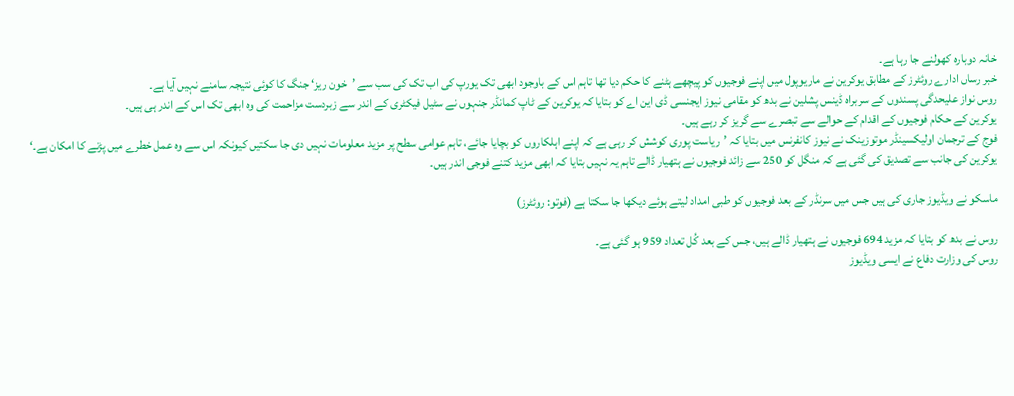خانہ دوبارہ کھولنے جا رہا ہے۔
خبر رساں ادارے روئٹرز کے مطابق یوکرین نے ماریوپول میں اپنے فوجیوں کو پیچھے ہٹنے کا حکم دیا تھا تاہم اس کے باوجود ابھی تک یورپ کی اب تک کی سب سے ’خون ریز‘ جنگ کا کوئی نتیجہ سامنے نہیں آیا ہے۔
روس نواز علیحدگی پسندوں کے سربراہ ڈینس پشلین نے بدھ کو مقامی نیوز ایجنسی ڈی این اے کو بتایا کہ یوکرین کے ٹاپ کمانڈر جنہوں نے سٹیل فیکٹری کے اندر سے زبردست مزاحمت کی وہ ابھی تک اس کے اندر ہی ہیں۔
یوکرین کے حکام فوجیوں کے اقدام کے حوالے سے تبصرے سے گریز کر رہے ہیں۔
فوج کے ترجمان اولیکسینڈر موتوزینک نے نیوز کانفرنس میں بتایا کہ ’ریاست پوری کوشش کر رہی ہے کہ اپنے اہلکاروں کو بچایا جائے، تاہم عوامی سطح پر مزید معلومات نہیں دی جا سکتیں کیونکہ اس سے وہ عمل خطرے میں پڑنے کا امکان ہے۔‘
یوکرین کی جانب سے تصدیق کی گئی ہے کہ منگل کو 250 سے زائد فوجیوں نے ہتھیار ڈالے تاہم یہ نہیں بتایا کہ ابھی مزید کتنے فوجی اندر ہیں۔

ماسکو نے ویڈیوز جاری کی ہیں جس میں سرنڈر کے بعد فوجیوں کو طبی امداد لیتے ہوئے دیکھا جا سکتا ہے (فوتو: روئٹرز)

روس نے بدھ کو بتایا کہ مزید 694 فوجیوں نے ہتھیار ڈالے ہیں، جس کے بعد کُل تعداد 959 ہو گئی ہے۔
روس کی وزارت دفاع نے ایسی ویڈیوز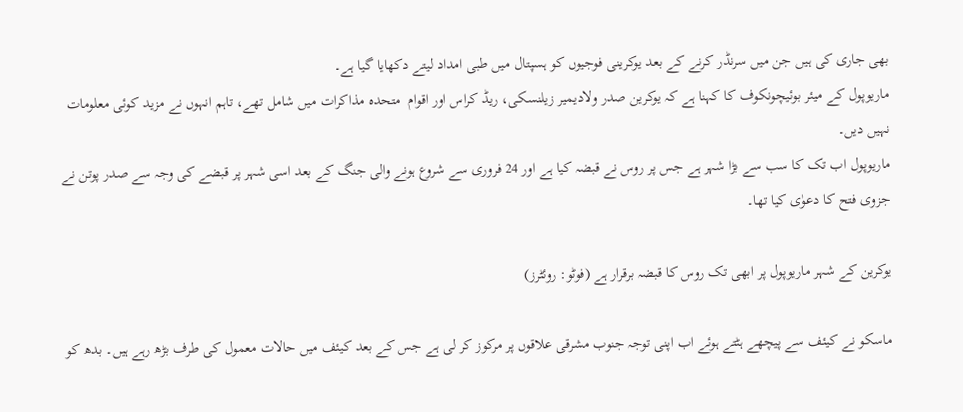بھی جاری کی ہیں جن میں سرنڈر کرنے کے بعد یوکرینی فوجیوں کو ہسپتال میں طبی امداد لیتے دکھایا گیا ہے۔
ماریوپول کے میئر بوئیچونکوف کا کہنا ہے کہ یوکرین صدر ولادیمیر زیلنسکی، ریڈ کراس اور اقوام  متحدہ مذاکرات میں شامل تھے، تاہم انہوں نے مزید کوئی معلومات نہیں دیں۔
ماریوپول اب تک کا سب سے بڑا شہر ہے جس پر روس نے قبضہ کیا ہے اور 24 فروری سے شروع ہونے والی جنگ کے بعد اسی شہر پر قبضے کی وجہ سے صدر پوتن نے جزوی فتح کا دعوٰی کیا تھا۔

یوکرین کے شہر ماریوپول پر ابھی تک روس کا قبضہ برقرار ہے (فوٹو: روئٹرز)

ماسکو نے کیئف سے پیچھے ہٹتے ہوئے اب اپنی توجہ جنوب مشرقی علاقوں پر مرکوز کر لی ہے جس کے بعد کیئف میں حالات معمول کی طرف بڑھ رہے ہیں۔ بدھ کو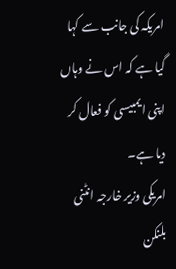امریکہ کی جانب سے کہا گیا ہے کہ اس نے وہاں اپنی ایمبیسی کو فعال کر دیا ہے۔
امریکی وزیر خارجہ انٹنی بلنکن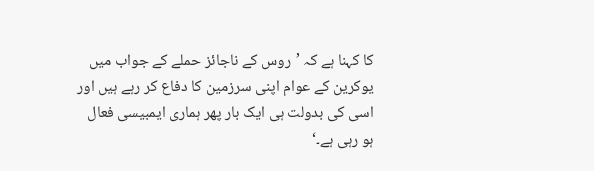کا کہنا ہے کہ ’روس کے ناجائز حملے کے جواب میں یوکرین کے عوام اپنی سرزمین کا دفاع کر رہے ہیں اور اسی کی بدولت ہی ایک بار پھر ہماری ایمبیسی فعال ہو رہی ہے۔‘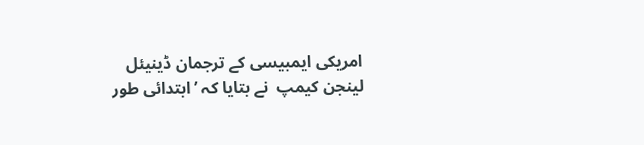امریکی ایمبیسی کے ترجمان ڈینیئل لینجن کیمپ  نے بتایا کہ ’ابتدائی طور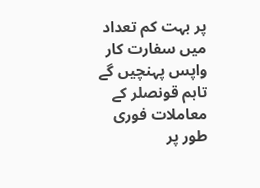پر بہت کم تعداد میں سفارت کار واپس پہنچیں گے تاہم قونصلر کے معاملات فوری طور پر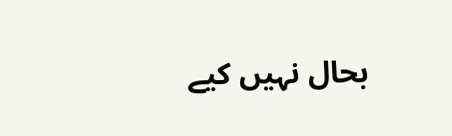بحال نہیں کیے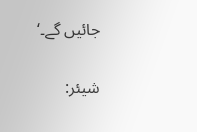جائیں گے۔‘

شیئر: